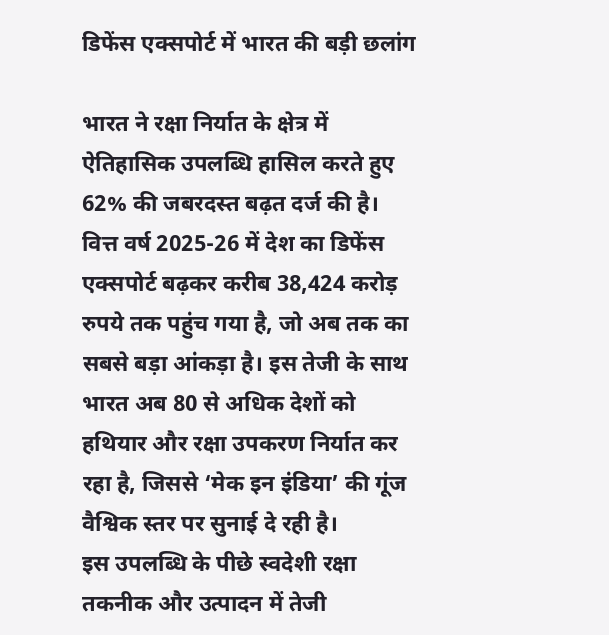डिफेंस एक्सपोर्ट में भारत की बड़ी छलांग

भारत ने रक्षा निर्यात के क्षेत्र में ऐतिहासिक उपलब्धि हासिल करते हुए 62% की जबरदस्त बढ़त दर्ज की है। वित्त वर्ष 2025-26 में देश का डिफेंस एक्सपोर्ट बढ़कर करीब 38,424 करोड़ रुपये तक पहुंच गया है, जो अब तक का सबसे बड़ा आंकड़ा है। इस तेजी के साथ भारत अब 80 से अधिक देशों को हथियार और रक्षा उपकरण निर्यात कर रहा है, जिससे ‘मेक इन इंडिया’ की गूंज वैश्विक स्तर पर सुनाई दे रही है।
इस उपलब्धि के पीछे स्वदेशी रक्षा तकनीक और उत्पादन में तेजी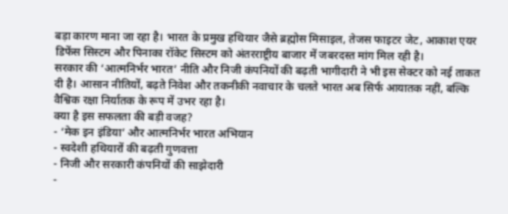बड़ा कारण माना जा रहा है। भारत के प्रमुख हथियार जैसे ब्रह्मोस मिसाइल, तेजस फाइटर जेट, आकाश एयर डिफेंस सिस्टम और पिनाका रॉकेट सिस्टम को अंतरराष्ट्रीय बाजार में जबरदस्त मांग मिल रही है।
सरकार की ‘आत्मनिर्भर भारत’ नीति और निजी कंपनियों की बढ़ती भागीदारी ने भी इस सेक्टर को नई ताकत दी है। आसान नीतियों, बढ़ते निवेश और तकनीकी नवाचार के चलते भारत अब सिर्फ आयातक नहीं, बल्कि वैश्विक रक्षा निर्यातक के रूप में उभर रहा है।
क्या है इस सफलता की बड़ी वजह?
- ‘मेक इन इंडिया’ और आत्मनिर्भर भारत अभियान
- स्वदेशी हथियारों की बढ़ती गुणवत्ता
- निजी और सरकारी कंपनियों की साझेदारी
-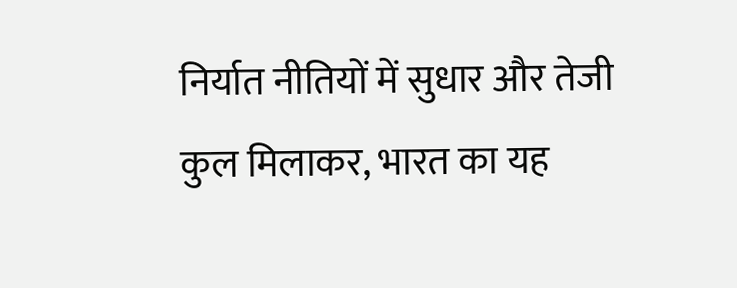निर्यात नीतियों में सुधार और तेजी
कुल मिलाकर, भारत का यह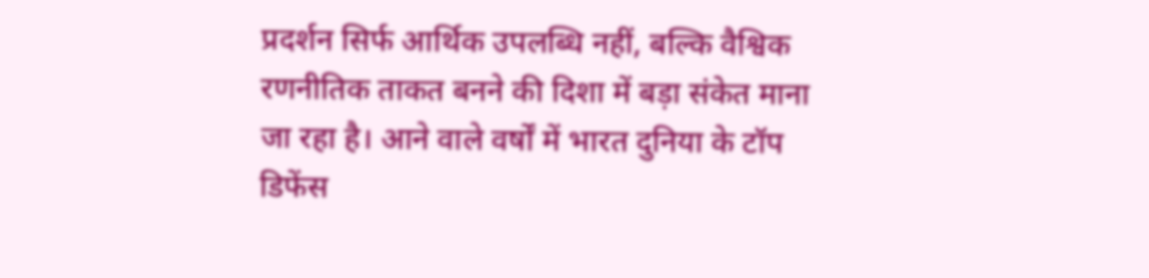प्रदर्शन सिर्फ आर्थिक उपलब्धि नहीं, बल्कि वैश्विक रणनीतिक ताकत बनने की दिशा में बड़ा संकेत माना जा रहा है। आने वाले वर्षों में भारत दुनिया के टॉप डिफेंस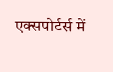एक्सपोर्टर्स में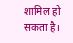शामिल हो सकता है।